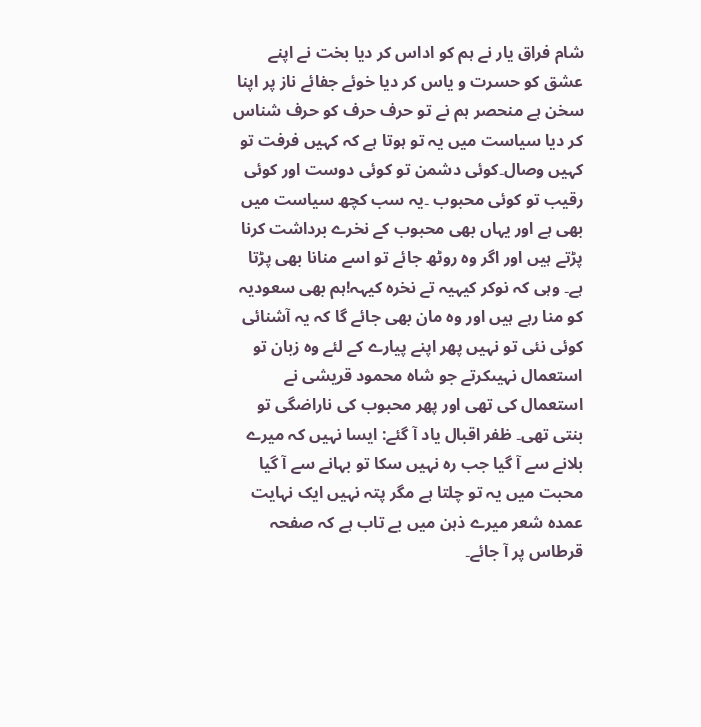شام فراق یار نے ہم کو اداس کر دیا بخت نے اپنے عشق کو حسرت و یاس کر دیا خوئے جفائے ناز پر اپنا سخن ہے منحصر ہم نے تو حرف حرف کو حرف شناس کر دیا سیاست میں یہ تو ہوتا ہے کہ کہیں فرفت تو کہیں وصال۔کوئی دشمن تو کوئی دوست اور کوئی رقیب تو کوئی محبوب ۔یہ سب کچھ سیاست میں بھی ہے اور یہاں بھی محبوب کے نخرے برداشت کرنا پڑتے ہیں اور اگر وہ روٹھ جائے تو اسے منانا بھی پڑتا ہے۔ وہی کہ نوکر کیہیہ تے نخرہ کیہہ!ہم بھی سعودیہ کو منا رہے ہیں اور وہ مان بھی جائے گا کہ یہ آشنائی کوئی نئی تو نہیں پھر اپنے پیارے کے لئے وہ زبان تو استعمال نہیںکرتے جو شاہ محمود قریشی نے استعمال کی تھی اور پھر محبوب کی ناراضگی تو بنتی تھی۔ ظفر اقبال یاد آ گئے: ایسا نہیں کہ میرے بلانے سے آ گیا جب رہ نہیں سکا تو بہانے سے آ گیا محبت میں یہ تو چلتا ہے مگر پتہ نہیں ایک نہایت عمدہ شعر میرے ذہن میں بے تاب ہے کہ صفحہ قرطاس پر آ جائے۔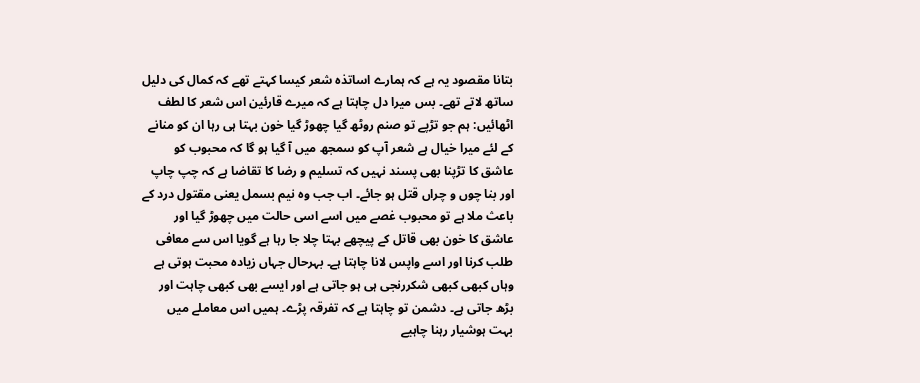بتانا مقصود یہ ہے کہ ہمارے اساتذہ شعر کیسا کہتے تھے کہ کمال کی دلیل ساتھ لاتے تھے۔ بس میرا دل چاہتا ہے کہ میرے قارئین اس شعر کا لطف اٹھائیں: ہم جو تڑپے تو صنم روٹھ گیا چھوڑ گیا خون بہتا ہی رہا ان کو منانے کے لئے میرا خیال ہے شعر آپ کو سمجھ میں آ گیا ہو گا کہ محبوب کو عاشق کا تڑپنا بھی پسند نہیں کہ تسلیم و رضا کا تقاضا ہے کہ چپ چاپ اور بنا چوں و چراں قتل ہو جائے۔ اب جب وہ نیم بسمل یعنی مقتول درد کے باعث ملا ہے تو محبوب غصے میں اسے اسی حالت میں چھوڑ گیا اور عاشق کا خون بھی قاتل کے پیچھے بہتا چلا جا رہا ہے گویا اس سے معافی طلب کرنا اور اسے واپس لانا چاہتا ہے۔ بہرحال جہاں زیادہ محبت ہوتی ہے وہاں کبھی کبھی شکررنجی ہی ہو جاتی ہے اور ایسے بھی کبھی چاہت اور بڑھ جاتی ہے۔ دشمن تو چاہتا ہے کہ تفرقہ پڑے۔ ہمیں اس معاملے میں بہت ہوشیار رہنا چاہیے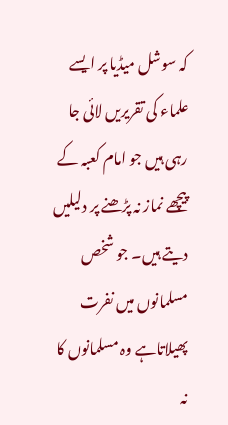کہ سوشل میڈیا پر ایسے علماء کی تقریریں لائی جا رہی ہیں جو امام کعبہ کے پیچھے نماز نہ پڑھنے پر دلیلیں دیتے ہیں۔ جو شخص مسلمانوں میں نفرت پھیلاتاہے وہ مسلمانوں کا نہ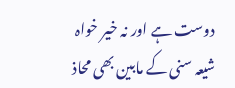دوست ہے اور نہ خیر خواہ شیعہ سنی کے مابین بھی محاذ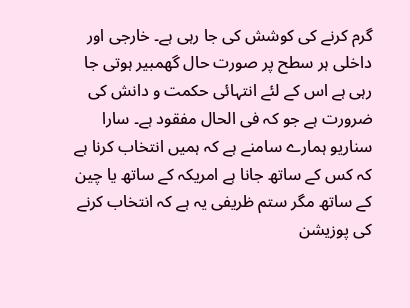گرم کرنے کی کوشش کی جا رہی ہے۔ خارجی اور داخلی ہر سطح پر صورت حال گھمبیر ہوتی جا رہی ہے اس کے لئے انتہائی حکمت و دانش کی ضرورت ہے جو کہ فی الحال مفقود ہے۔ سارا سناریو ہمارے سامنے ہے کہ ہمیں انتخاب کرنا ہے کہ کس کے ساتھ جانا ہے امریکہ کے ساتھ یا چین کے ساتھ مگر ستم ظریفی یہ ہے کہ انتخاب کرنے کی پوزیشن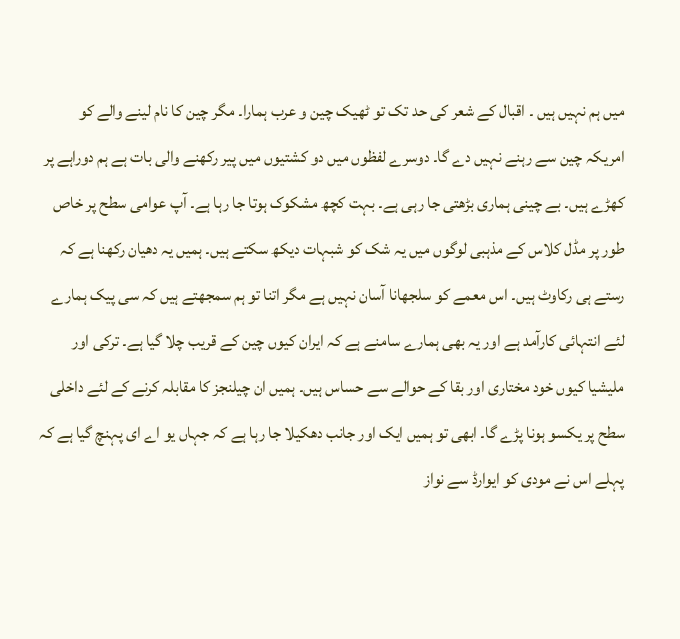میں ہم نہیں ہیں ۔ اقبال کے شعر کی حد تک تو ٹھیک چین و عرب ہمارا۔ مگر چین کا نام لینے والے کو امریکہ چین سے رہنے نہیں دے گا۔ دوسرے لفظوں میں دو کشتیوں میں پیر رکھنے والی بات ہے ہم دوراہے پر کھڑے ہیں۔ بے چینی ہماری بڑھتی جا رہی ہے۔ بہت کچھ مشکوک ہوتا جا رہا ہے۔ آپ عوامی سطح پر خاص طور پر مڈل کلاس کے مذہبی لوگوں میں یہ شک کو شبہات دیکھ سکتے ہیں۔ ہمیں یہ دھیان رکھنا ہے کہ رستے ہی رکاوٹ ہیں۔ اس معمے کو سلجھانا آسان نہیں ہے مگر اتنا تو ہم سمجھتے ہیں کہ سی پیک ہمارے لئے انتہائی کارآمد ہے اور یہ بھی ہمارے سامنے ہے کہ ایران کیوں چین کے قریب چلا گیا ہے۔ ترکی اور ملیشیا کیوں خود مختاری اور بقا کے حوالے سے حساس ہیں۔ ہمیں ان چیلنجز کا مقابلہ کرنے کے لئے داخلی سطح پر یکسو ہونا پڑے گا۔ ابھی تو ہمیں ایک اور جانب دھکیلا جا رہا ہے کہ جہاں یو اے ای پہنچ گیا ہے کہ پہلے اس نے مودی کو ایوارڈ سے نواز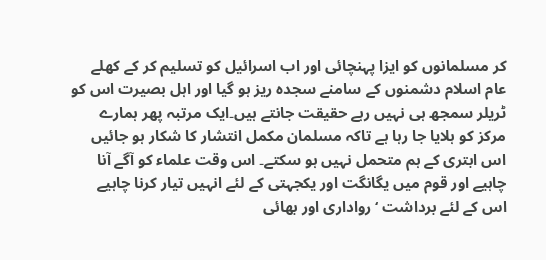کر مسلمانوں کو ایزا پہنچائی اور اب اسرائیل کو تسلیم کر کے کھلے عام اسلام دشمنوں کے سامنے سجدہ ریز ہو گیا اور اہل بصیرت اس کو ٹریلر سمجھ ہی نہیں رہے حقیقت جانتے ہیں۔ایک مرتبہ پھر ہمارے مرکز کو ہلایا جا رہا ہے تاکہ مسلمان مکمل انتشار کا شکار ہو جائیں اس ابتری کے ہم متحمل نہیں ہو سکتے۔ اس وقت علماء کو آگے آنا چاہیے اور قوم میں یگانگت اور یکجہتی کے لئے انہیں تیار کرنا چاہیے اس کے لئے برداشت ‘رواداری اور بھائی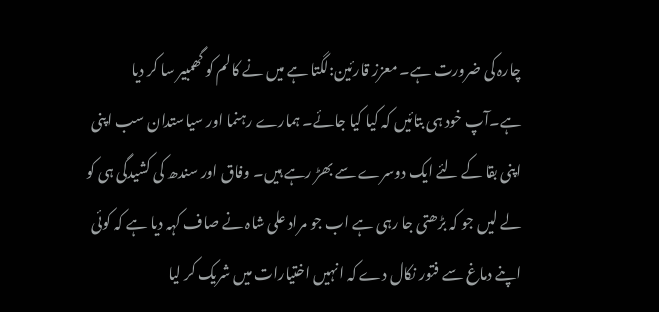چارہ کی ضرورت ہے۔ معزز قارئین:لگتا ہے میں نے کالم کو گھمبیر سا کر دیا ہے۔آپ خود ہی بتائیں کہ کیا کیا جائے۔ ہمارے رہنما اور سیاستدان سب اپنی اپنی بقا کے لئے ایک دوسرے سے بھڑ رہے ہیں۔ وفاق اور سندھ کی کشیدگی ہی کو لے لیں جو کہ بڑھتی جا رہی ہے اب جو مراد علی شاہ نے صاف کہہ دیا ہے کہ کوئی اپنے دماغ سے فتور نکال دے کہ انہیں اختیارات میں شریک کر لیا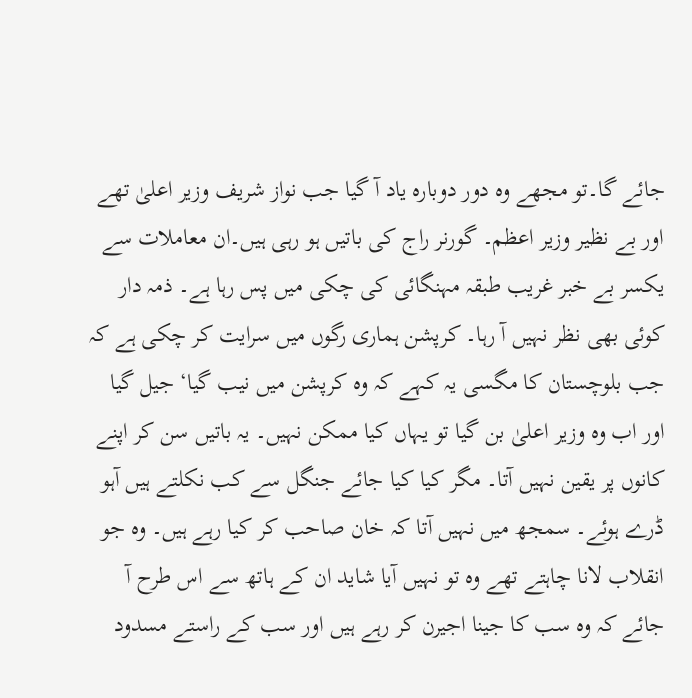جائے گا۔تو مجھے وہ دور دوبارہ یاد آ گیا جب نواز شریف وزیر اعلیٰ تھے اور بے نظیر وزیر اعظم۔ گورنر راج کی باتیں ہو رہی ہیں۔ان معاملات سے یکسر بے خبر غریب طبقہ مہنگائی کی چکی میں پس رہا ہے۔ ذمہ دار کوئی بھی نظر نہیں آ رہا۔ کرپشن ہماری رگوں میں سرایت کر چکی ہے کہ جب بلوچستان کا مگسی یہ کہے کہ وہ کرپشن میں نیب گیا‘ جیل گیا اور اب وہ وزیر اعلیٰ بن گیا تو یہاں کیا ممکن نہیں۔ یہ باتیں سن کر اپنے کانوں پر یقین نہیں آتا۔ مگر کیا کیا جائے جنگل سے کب نکلتے ہیں آہو ڈرے ہوئے۔ سمجھ میں نہیں آتا کہ خان صاحب کر کیا رہے ہیں۔ وہ جو انقلاب لانا چاہتے تھے وہ تو نہیں آیا شاید ان کے ہاتھ سے اس طرح آ جائے کہ وہ سب کا جینا اجیرن کر رہے ہیں اور سب کے راستے مسدود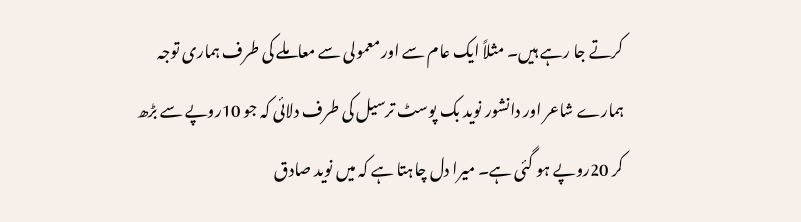کرتے جا رہے ہیں۔ مثلاً ایک عام سے اور معمولی سے معاملے کی طرف ہماری توجہ ہمارے شاعر اور دانشور نوید بک پوسٹ ترسیل کی طرف دلائی کہ جو 10روپے سے بڑھ کر 20روپے ہو گئی ہے۔ میرا دل چاہتا ہے کہ میں نوید صادق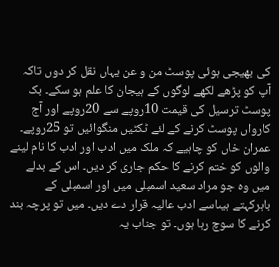کی بھیجی ہوئی پوسٹ من و عن یہاں نقل کر دوں تاکہ آپ کو پڑھے لکھے لوگوں کے ہیجان کا علم ہو سکے۔ بک پوسٹ ترسیل کی قیمت 10روپے سے 20روپے اور آج کارواں پوسٹ کرنے کے لئے ٹکٹیں منگوائیں تو 25روپے۔ عمران خاں کو چاہیے کہ ملک میں ادب اور ادب کا نام لینے والوں کو ختم کرنے کا حکم جاری کر دیں۔ اس کے بدلے میں وہ جو مراد سعید اسمبلی میں اور اسمبلی کے باہرکہتے ہیںاسے ادب عالیہ قرار دے دیں۔ میں تو پرچہ بند کرنے کا سوچ رہا ہوں۔ تو جناب یہ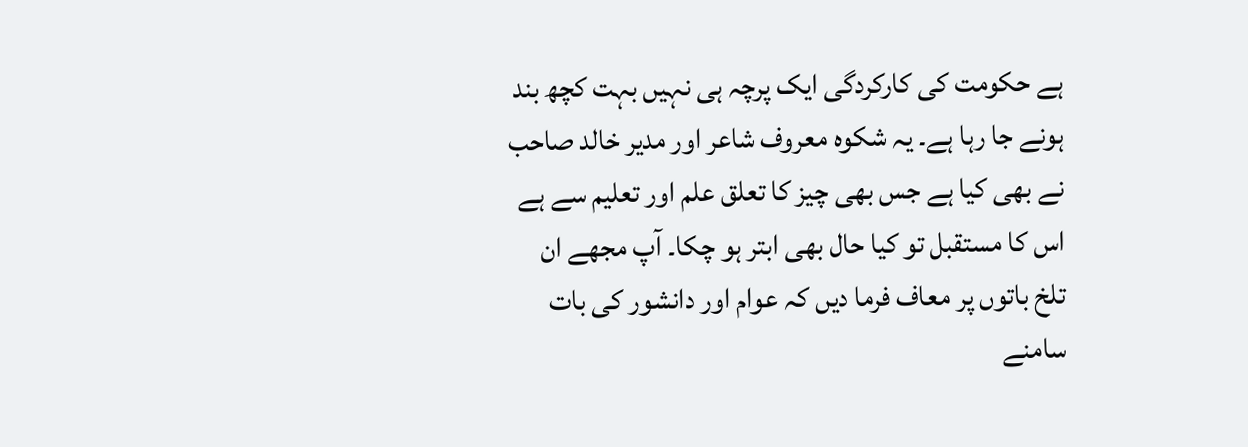ہے حکومت کی کارکردگی ایک پرچہ ہی نہیں بہت کچھ بند ہونے جا رہا ہے۔ یہ شکوہ معروف شاعر اور مدیر خالد صاحب نے بھی کیا ہے جس بھی چیز کا تعلق علم اور تعلیم سے ہے اس کا مستقبل تو کیا حال بھی ابتر ہو چکا۔ آپ مجھے ان تلخ باتوں پر معاف فرما دیں کہ عوام اور دانشور کی بات سامنے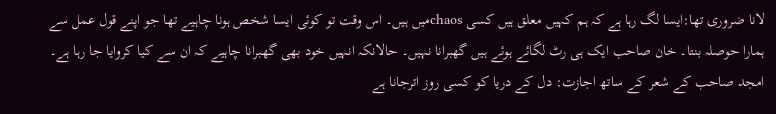لانا ضروری تھا:ایسا لگ رہا ہے کہ ہم کہیں معلق ہیں کسی chaosمیں ہیں۔ اس وقت تو کوئی ایسا شخص ہونا چاہیے تھا جو اپنے قول عمل سے ہمارا حوصلہ بنتا۔ خان صاحب ایک ہی رٹ لگائے ہوئے ہیں گھبرانا نہیں۔ حالانکہ انہیں خود بھی گھبرانا چاہیے کہ ان سے کیا کروایا جا رہا ہے۔ امجد صاحب کے شعر کے ساتھ اجازت: دل کے دریا کو کسی روز اترجانا ہے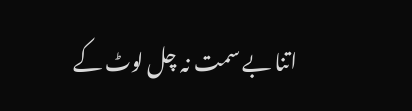اتنا بے سمت نہ چل لوٹ کے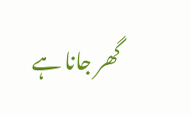گھر جانا ہے